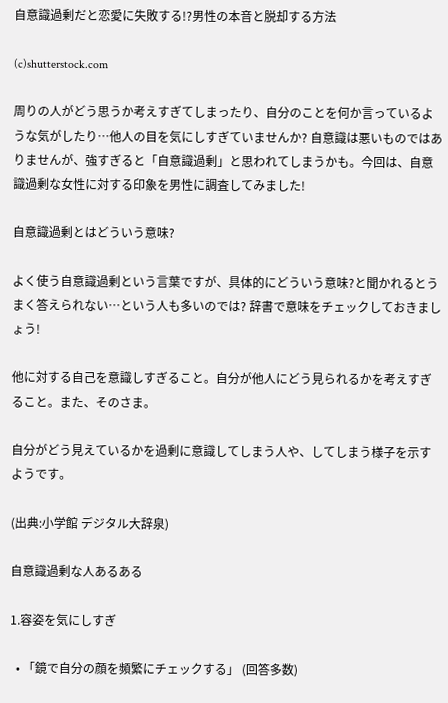自意識過剰だと恋愛に失敗する!?男性の本音と脱却する方法

(c)shutterstock.com

周りの人がどう思うか考えすぎてしまったり、自分のことを何か言っているような気がしたり…他人の目を気にしすぎていませんか? 自意識は悪いものではありませんが、強すぎると「自意識過剰」と思われてしまうかも。今回は、自意識過剰な女性に対する印象を男性に調査してみました!

自意識過剰とはどういう意味?

よく使う自意識過剰という言葉ですが、具体的にどういう意味?と聞かれるとうまく答えられない…という人も多いのでは? 辞書で意味をチェックしておきましょう!

他に対する自己を意識しすぎること。自分が他人にどう見られるかを考えすぎること。また、そのさま。

自分がどう見えているかを過剰に意識してしまう人や、してしまう様子を示すようです。

(出典:小学館 デジタル大辞泉)

自意識過剰な人あるある

1.容姿を気にしすぎ

  • 「鏡で自分の顔を頻繁にチェックする」 (回答多数)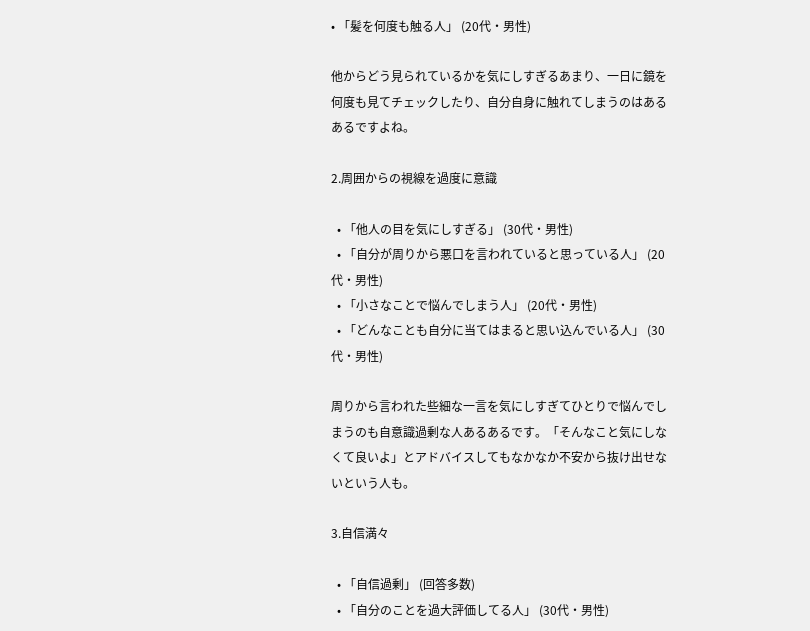• 「髪を何度も触る人」 (20代・男性)

他からどう見られているかを気にしすぎるあまり、一日に鏡を何度も見てチェックしたり、自分自身に触れてしまうのはあるあるですよね。

2.周囲からの視線を過度に意識

  • 「他人の目を気にしすぎる」 (30代・男性)
  • 「自分が周りから悪口を言われていると思っている人」 (20代・男性)
  • 「小さなことで悩んでしまう人」 (20代・男性)
  • 「どんなことも自分に当てはまると思い込んでいる人」 (30代・男性)

周りから言われた些細な一言を気にしすぎてひとりで悩んでしまうのも自意識過剰な人あるあるです。「そんなこと気にしなくて良いよ」とアドバイスしてもなかなか不安から抜け出せないという人も。

3.自信満々

  • 「自信過剰」 (回答多数)
  • 「自分のことを過大評価してる人」 (30代・男性)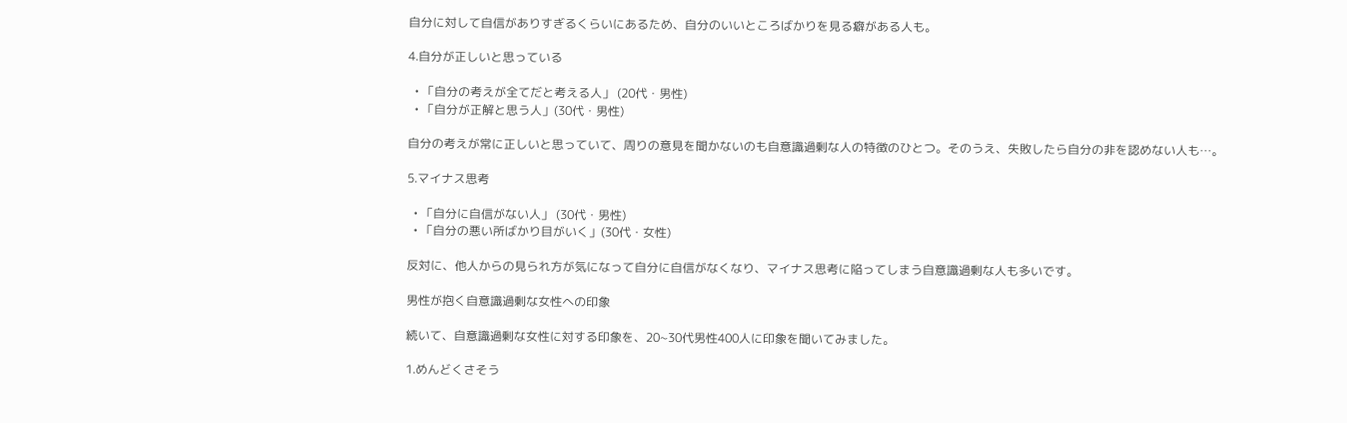自分に対して自信がありすぎるくらいにあるため、自分のいいところばかりを見る癖がある人も。

4.自分が正しいと思っている

  • 「自分の考えが全てだと考える人」 (20代・男性)
  • 「自分が正解と思う人」(30代・男性)

自分の考えが常に正しいと思っていて、周りの意見を聞かないのも自意識過剰な人の特徴のひとつ。そのうえ、失敗したら自分の非を認めない人も…。

5.マイナス思考

  • 「自分に自信がない人」 (30代・男性)
  • 「自分の悪い所ばかり目がいく」(30代・女性)

反対に、他人からの見られ方が気になって自分に自信がなくなり、マイナス思考に陥ってしまう自意識過剰な人も多いです。

男性が抱く自意識過剰な女性への印象

続いて、自意識過剰な女性に対する印象を、20~30代男性400人に印象を聞いてみました。

1.めんどくさそう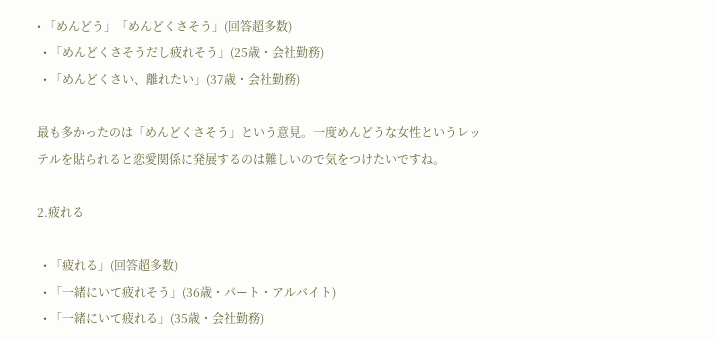• 「めんどう」「めんどくさそう」(回答超多数)
  • 「めんどくさそうだし疲れそう」(25歳・会社勤務)
  • 「めんどくさい、離れたい」(37歳・会社勤務)

最も多かったのは「めんどくさそう」という意見。一度めんどうな女性というレッテルを貼られると恋愛関係に発展するのは難しいので気をつけたいですね。

2.疲れる

  • 「疲れる」(回答超多数)
  • 「一緒にいて疲れそう」(36歳・パート・アルバイト)
  • 「一緒にいて疲れる」(35歳・会社勤務)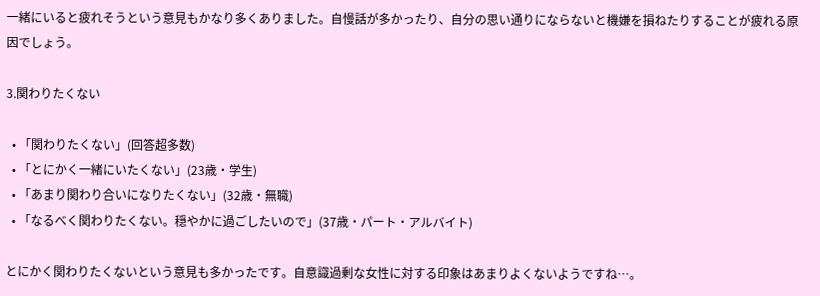一緒にいると疲れそうという意見もかなり多くありました。自慢話が多かったり、自分の思い通りにならないと機嫌を損ねたりすることが疲れる原因でしょう。

3.関わりたくない

  • 「関わりたくない」(回答超多数)
  • 「とにかく一緒にいたくない」(23歳・学生)
  • 「あまり関わり合いになりたくない」(32歳・無職)
  • 「なるべく関わりたくない。穏やかに過ごしたいので」(37歳・パート・アルバイト)

とにかく関わりたくないという意見も多かったです。自意識過剰な女性に対する印象はあまりよくないようですね…。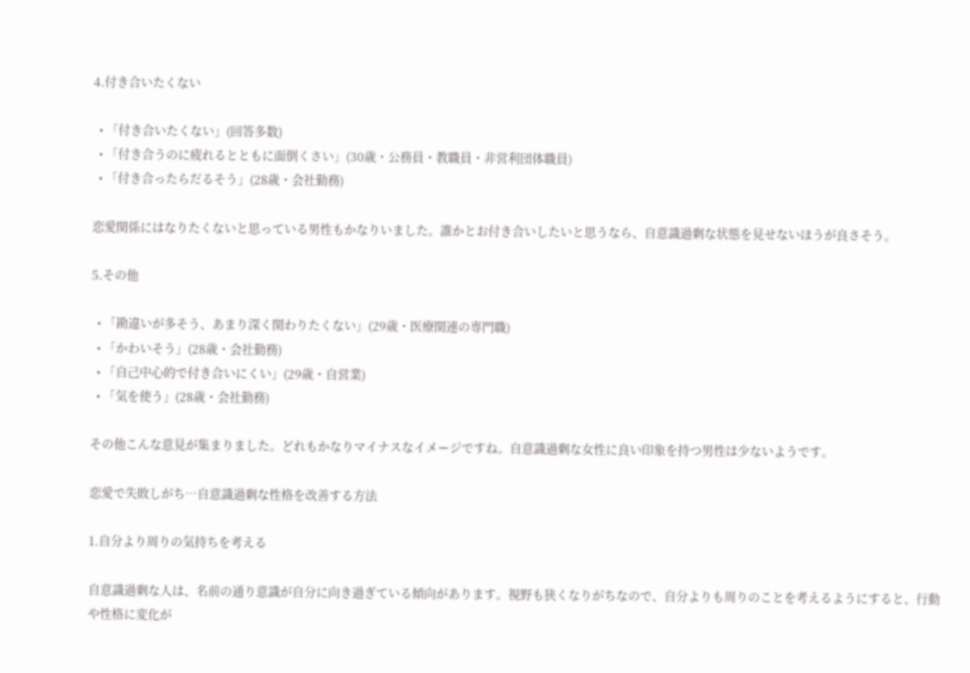4.付き合いたくない

  • 「付き合いたくない」(回答多数)
  • 「付き合うのに疲れるとともに面倒くさい」(30歳・公務員・教職員・非営利団体職員)
  • 「付き合ったらだるそう」(28歳・会社勤務)

恋愛関係にはなりたくないと思っている男性もかなりいました。誰かとお付き合いしたいと思うなら、自意識過剰な状態を見せないほうが良さそう。

5.その他

  • 「勘違いが多そう、あまり深く関わりたくない」(29歳・医療関連の専門職)
  • 「かわいそう」(28歳・会社勤務)
  • 「自己中心的で付き合いにくい」(29歳・自営業)
  • 「気を使う」(28歳・会社勤務)

その他こんな意見が集まりました。どれもかなりマイナスなイメージですね。自意識過剰な女性に良い印象を持つ男性は少ないようです。

恋愛で失敗しがち…自意識過剰な性格を改善する方法

1.自分より周りの気持ちを考える

自意識過剰な人は、名前の通り意識が自分に向き過ぎている傾向があります。視野も狭くなりがちなので、自分よりも周りのことを考えるようにすると、行動や性格に変化が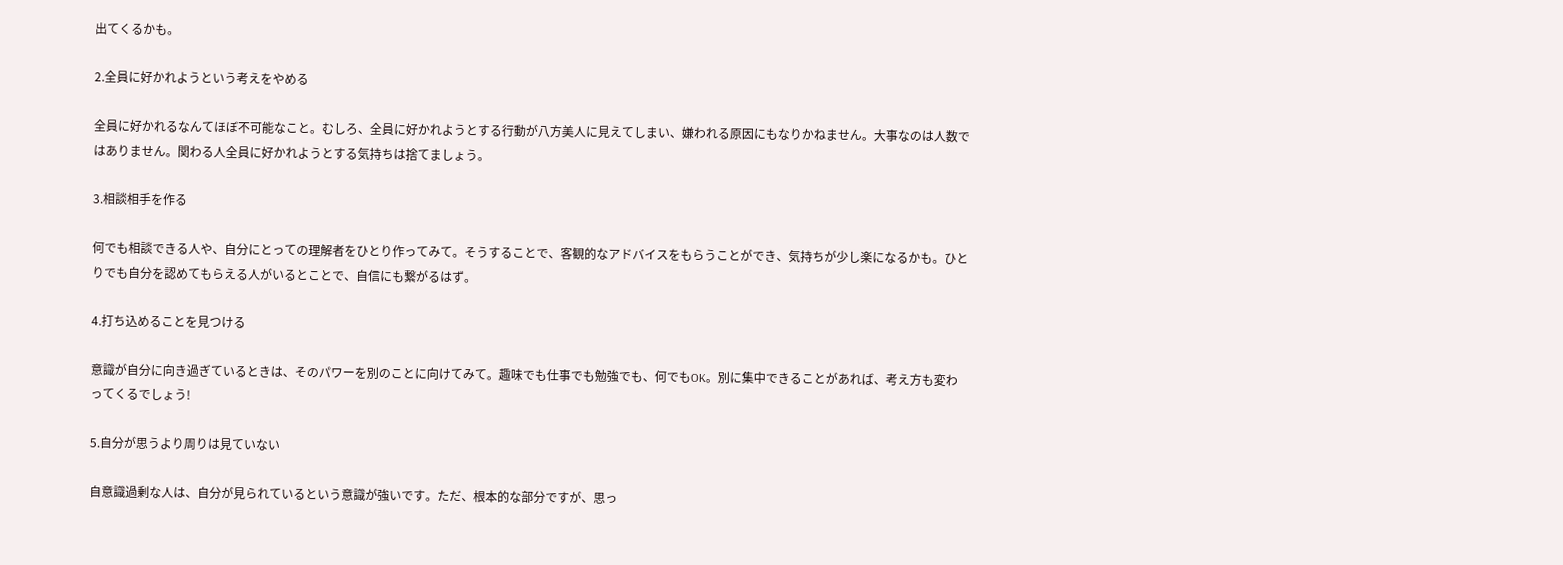出てくるかも。

2.全員に好かれようという考えをやめる

全員に好かれるなんてほぼ不可能なこと。むしろ、全員に好かれようとする行動が八方美人に見えてしまい、嫌われる原因にもなりかねません。大事なのは人数ではありません。関わる人全員に好かれようとする気持ちは捨てましょう。

3.相談相手を作る

何でも相談できる人や、自分にとっての理解者をひとり作ってみて。そうすることで、客観的なアドバイスをもらうことができ、気持ちが少し楽になるかも。ひとりでも自分を認めてもらえる人がいるとことで、自信にも繋がるはず。

4.打ち込めることを見つける

意識が自分に向き過ぎているときは、そのパワーを別のことに向けてみて。趣味でも仕事でも勉強でも、何でもOK。別に集中できることがあれば、考え方も変わってくるでしょう!

5.自分が思うより周りは見ていない

自意識過剰な人は、自分が見られているという意識が強いです。ただ、根本的な部分ですが、思っ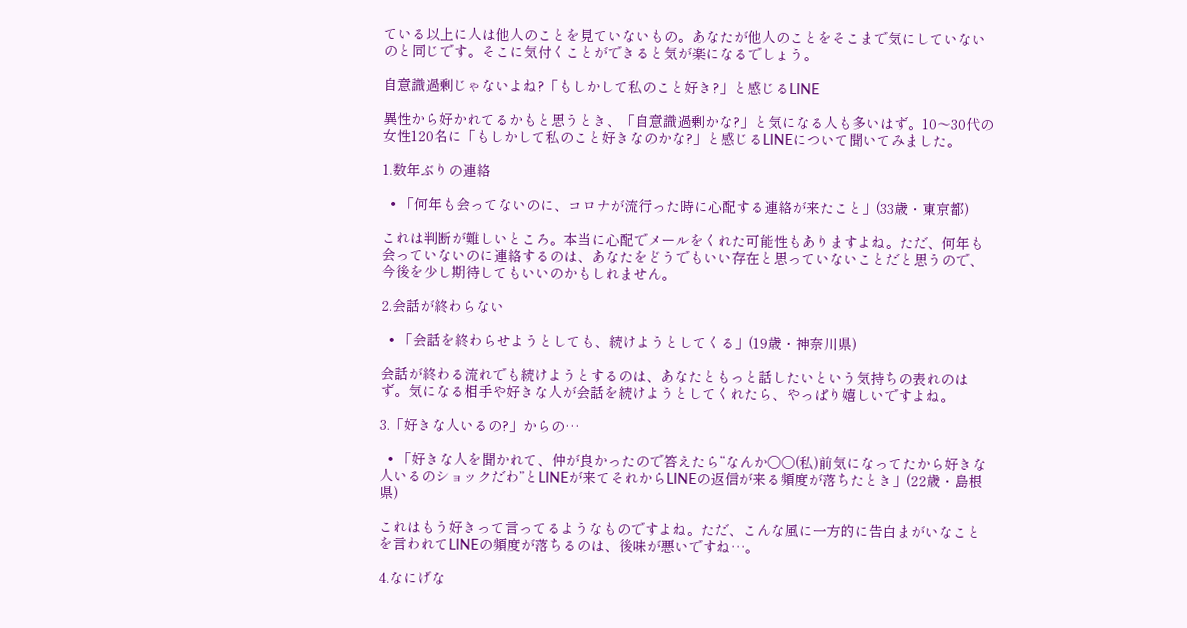ている以上に人は他人のことを見ていないもの。あなたが他人のことをそこまで気にしていないのと同じです。そこに気付くことができると気が楽になるでしょう。

自意識過剰じゃないよね?「もしかして私のこと好き?」と感じるLINE

異性から好かれてるかもと思うとき、「自意識過剰かな?」と気になる人も多いはず。10〜30代の女性120名に「もしかして私のこと好きなのかな?」と感じるLINEについて聞いてみました。

1.数年ぶりの連絡

  • 「何年も会ってないのに、コロナが流行った時に心配する連絡が来たこと」(33歳・東京都)

これは判断が難しいところ。本当に心配でメールをくれた可能性もありますよね。ただ、何年も会っていないのに連絡するのは、あなたをどうでもいい存在と思っていないことだと思うので、今後を少し期待してもいいのかもしれません。

2.会話が終わらない

  • 「会話を終わらせようとしても、続けようとしてくる」(19歳・神奈川県)

会話が終わる流れでも続けようとするのは、あなたともっと話したいという気持ちの表れのはず。気になる相手や好きな人が会話を続けようとしてくれたら、やっぱり嬉しいですよね。

3.「好きな人いるの?」からの…

  • 「好きな人を聞かれて、仲が良かったので答えたら“なんか〇〇(私)前気になってたから好きな人いるのショックだわ”とLINEが来てそれからLINEの返信が来る頻度が落ちたとき」(22歳・島根県)

これはもう好きって言ってるようなものですよね。ただ、こんな風に一方的に告白まがいなことを言われてLINEの頻度が落ちるのは、後味が悪いですね…。

4.なにげな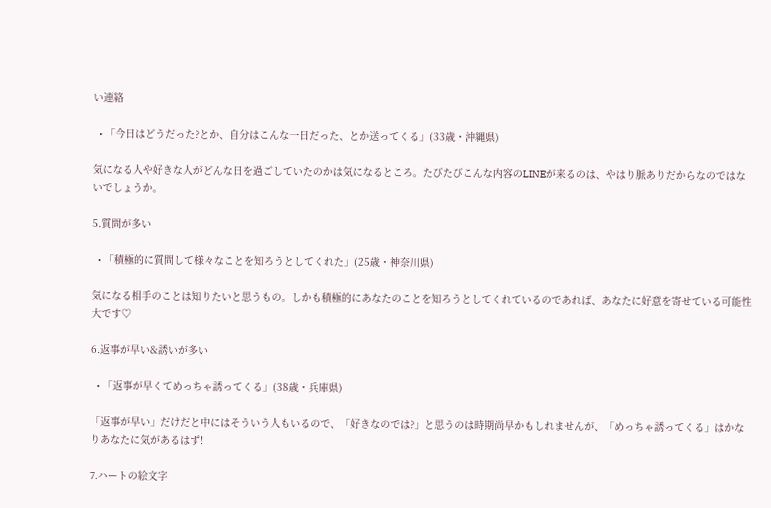い連絡

  • 「今日はどうだった?とか、自分はこんな一日だった、とか送ってくる」(33歳・沖縄県)

気になる人や好きな人がどんな日を過ごしていたのかは気になるところ。たびたびこんな内容のLINEが来るのは、やはり脈ありだからなのではないでしょうか。

5.質問が多い

  • 「積極的に質問して様々なことを知ろうとしてくれた」(25歳・神奈川県)

気になる相手のことは知りたいと思うもの。しかも積極的にあなたのことを知ろうとしてくれているのであれば、あなたに好意を寄せている可能性大です♡

6.返事が早い&誘いが多い

  • 「返事が早くてめっちゃ誘ってくる」(38歳・兵庫県)

「返事が早い」だけだと中にはそういう人もいるので、「好きなのでは?」と思うのは時期尚早かもしれませんが、「めっちゃ誘ってくる」はかなりあなたに気があるはず!

7.ハートの絵文字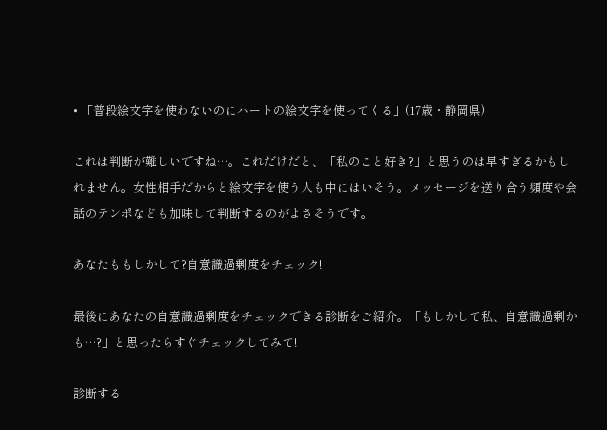• 「普段絵文字を使わないのにハートの絵文字を使ってくる」(17歳・静岡県)

これは判断が難しいですね…。これだけだと、「私のこと好き?」と思うのは早すぎるかもしれません。女性相手だからと絵文字を使う人も中にはいそう。メッセージを送り合う頻度や会話のテンポなども加味して判断するのがよさそうです。

あなたももしかして?自意識過剰度をチェック!

最後にあなたの自意識過剰度をチェックできる診断をご紹介。「もしかして私、自意識過剰かも…?」と思ったらすぐチェックしてみて!

診断する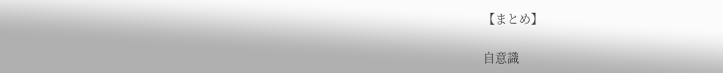【まとめ】

自意識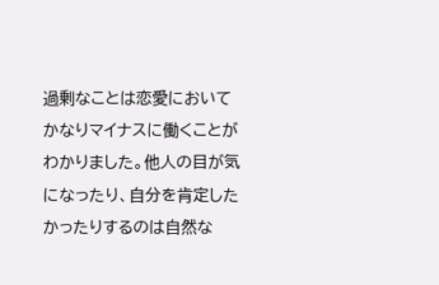過剰なことは恋愛においてかなりマイナスに働くことがわかりました。他人の目が気になったり、自分を肯定したかったりするのは自然な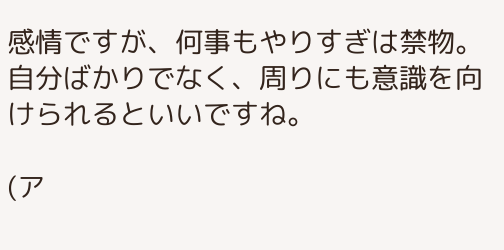感情ですが、何事もやりすぎは禁物。自分ばかりでなく、周りにも意識を向けられるといいですね。

(ア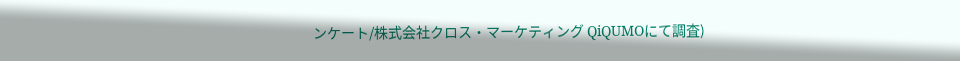ンケート/株式会社クロス・マーケティング QiQUMOにて調査)